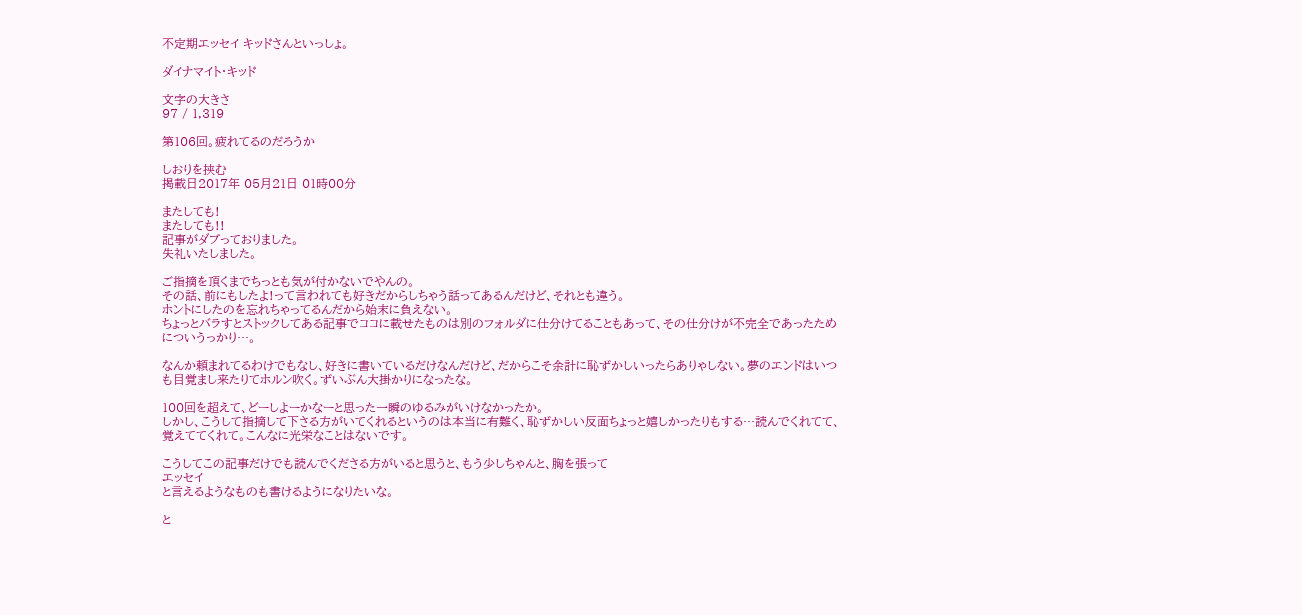不定期エッセイ キッドさんといっしょ。

ダイナマイト・キッド

文字の大きさ
97 / 1,319

第106回。疲れてるのだろうか

しおりを挟む
掲載日2017年 05月21日 01時00分

またしても!
またしても!!
記事がダブっておりました。
失礼いたしました。

ご指摘を頂くまでちっとも気が付かないでやんの。
その話、前にもしたよ!って言われても好きだからしちゃう話ってあるんだけど、それとも違う。
ホントにしたのを忘れちゃってるんだから始末に負えない。
ちょっとバラすとストックしてある記事でココに載せたものは別のフォルダに仕分けてることもあって、その仕分けが不完全であったためについうっかり…。

なんか頼まれてるわけでもなし、好きに書いているだけなんだけど、だからこそ余計に恥ずかしいったらありゃしない。夢のエンドはいつも目覚まし来たりてホルン吹く。ずいぶん大掛かりになったな。

100回を超えて、どーしよーかなーと思った一瞬のゆるみがいけなかったか。
しかし、こうして指摘して下さる方がいてくれるというのは本当に有難く、恥ずかしい反面ちょっと嬉しかったりもする…読んでくれてて、覚えててくれて。こんなに光栄なことはないです。

こうしてこの記事だけでも読んでくださる方がいると思うと、もう少しちゃんと、胸を張って
エッセイ
と言えるようなものも書けるようになりたいな。

と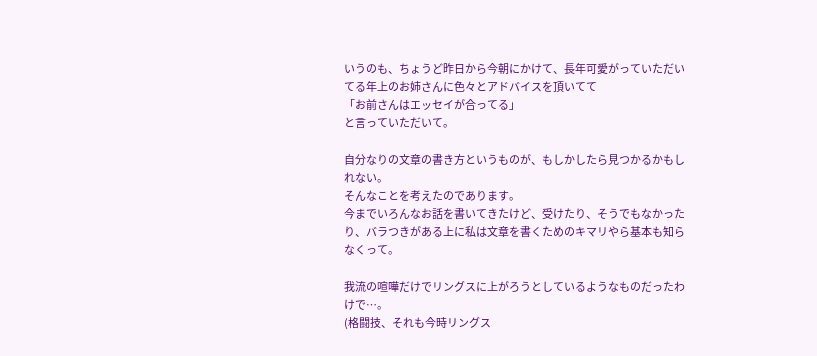いうのも、ちょうど昨日から今朝にかけて、長年可愛がっていただいてる年上のお姉さんに色々とアドバイスを頂いてて
「お前さんはエッセイが合ってる」
と言っていただいて。

自分なりの文章の書き方というものが、もしかしたら見つかるかもしれない。
そんなことを考えたのであります。
今までいろんなお話を書いてきたけど、受けたり、そうでもなかったり、バラつきがある上に私は文章を書くためのキマリやら基本も知らなくって。

我流の喧嘩だけでリングスに上がろうとしているようなものだったわけで…。
(格闘技、それも今時リングス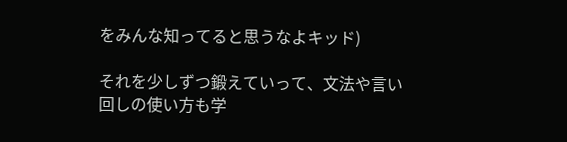をみんな知ってると思うなよキッド)

それを少しずつ鍛えていって、文法や言い回しの使い方も学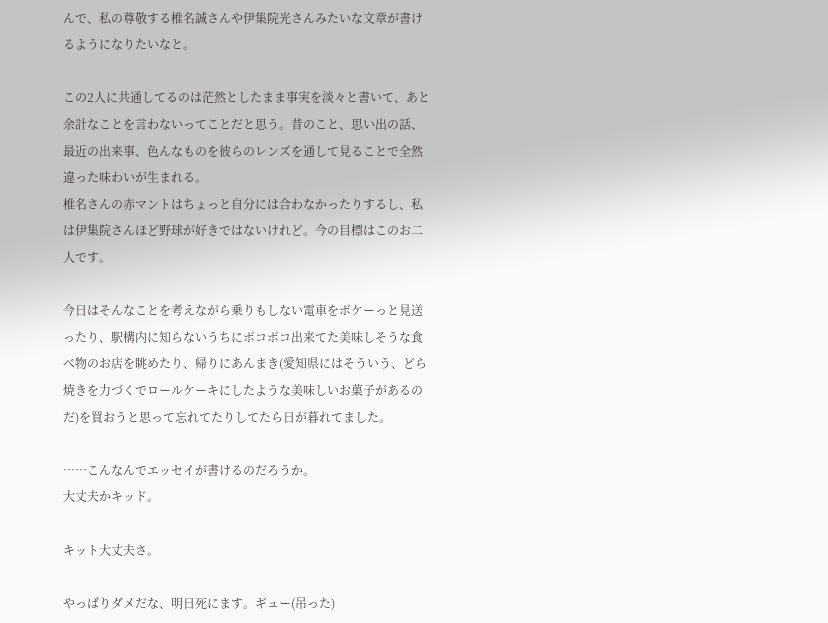んで、私の尊敬する椎名誠さんや伊集院光さんみたいな文章が書けるようになりたいなと。

この2人に共通してるのは茫然としたまま事実を淡々と書いて、あと余計なことを言わないってことだと思う。昔のこと、思い出の話、最近の出来事、色んなものを彼らのレンズを通して見ることで全然違った味わいが生まれる。
椎名さんの赤マントはちょっと自分には合わなかったりするし、私は伊集院さんほど野球が好きではないけれど。今の目標はこのお二人です。

今日はそんなことを考えながら乗りもしない電車をボケーっと見送ったり、駅構内に知らないうちにポコポコ出来てた美味しそうな食べ物のお店を眺めたり、帰りにあんまき(愛知県にはそういう、どら焼きを力づくでロールケーキにしたような美味しいお菓子があるのだ)を買おうと思って忘れてたりしてたら日が暮れてました。

……こんなんでエッセイが書けるのだろうか。
大丈夫かキッド。

キット大丈夫さ。

やっぱりダメだな、明日死にます。ギュー(吊った)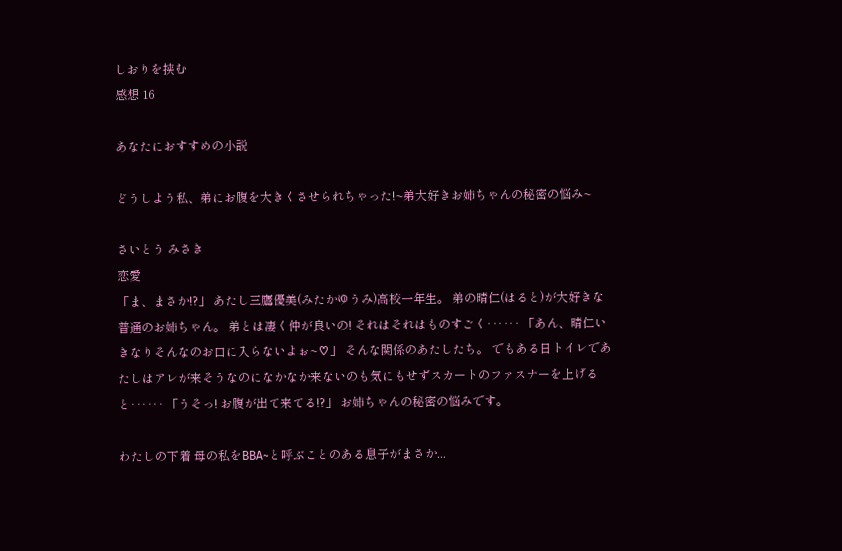しおりを挟む
感想 16

あなたにおすすめの小説

どうしよう私、弟にお腹を大きくさせられちゃった!~弟大好きお姉ちゃんの秘密の悩み~

さいとう みさき
恋愛
「ま、まさか!?」 あたし三鷹優美(みたかゆうみ)高校一年生。 弟の晴仁(はると)が大好きな普通のお姉ちゃん。 弟とは凄く仲が良いの! それはそれはものすごく‥‥‥ 「あん、晴仁いきなりそんなのお口に入らないよぉ~♡」 そんな関係のあたしたち。 でもある日トイレであたしはアレが来そうなのになかなか来ないのも気にもせずスカートのファスナーを上げると‥‥‥ 「うそっ! お腹が出て来てる!?」 お姉ちゃんの秘密の悩みです。

わたしの下着 母の私をBBA~と呼ぶことのある息子がまさか...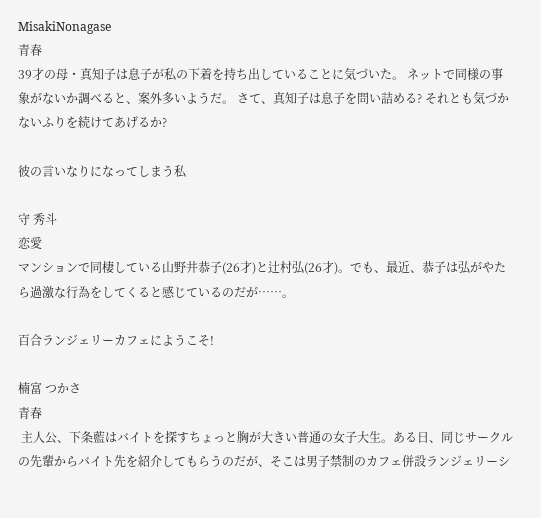MisakiNonagase
青春
39才の母・真知子は息子が私の下着を持ち出していることに気づいた。 ネットで同様の事象がないか調べると、案外多いようだ。 さて、真知子は息子を問い詰める? それとも気づかないふりを続けてあげるか?

彼の言いなりになってしまう私

守 秀斗
恋愛
マンションで同棲している山野井恭子(26才)と辻村弘(26才)。でも、最近、恭子は弘がやたら過激な行為をしてくると感じているのだが……。

百合ランジェリーカフェにようこそ!

楠富 つかさ
青春
 主人公、下条藍はバイトを探すちょっと胸が大きい普通の女子大生。ある日、同じサークルの先輩からバイト先を紹介してもらうのだが、そこは男子禁制のカフェ併設ランジェリーシ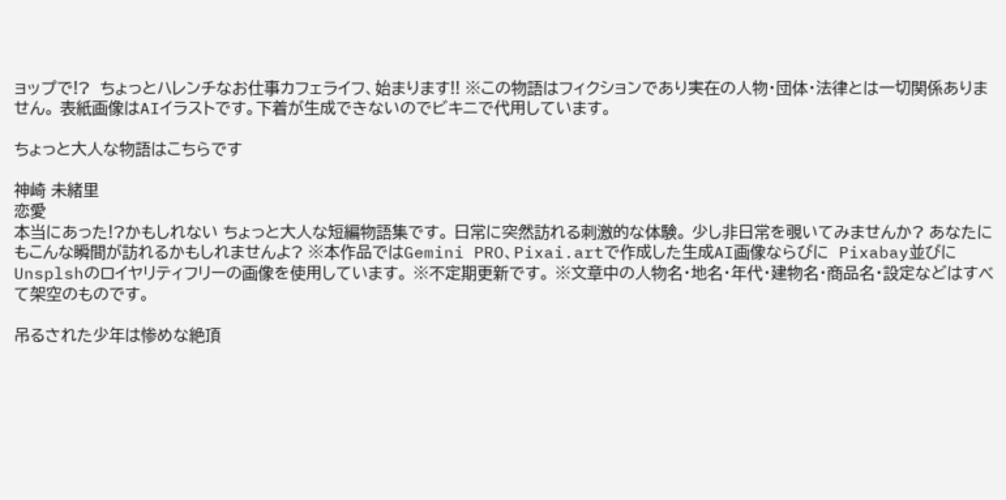ョップで!?  ちょっとハレンチなお仕事カフェライフ、始まります!! ※この物語はフィクションであり実在の人物・団体・法律とは一切関係ありません。 表紙画像はAIイラストです。下着が生成できないのでビキニで代用しています。

ちょっと大人な物語はこちらです

神崎 未緒里
恋愛
本当にあった!?かもしれない ちょっと大人な短編物語集です。 日常に突然訪れる刺激的な体験。 少し非日常を覗いてみませんか? あなたにもこんな瞬間が訪れるかもしれませんよ? ※本作品ではGemini PRO、Pixai.artで作成した生成AI画像ならびに  Pixabay並びにUnsplshのロイヤリティフリーの画像を使用しています。 ※不定期更新です。 ※文章中の人物名・地名・年代・建物名・商品名・設定などはすべて架空のものです。

吊るされた少年は惨めな絶頂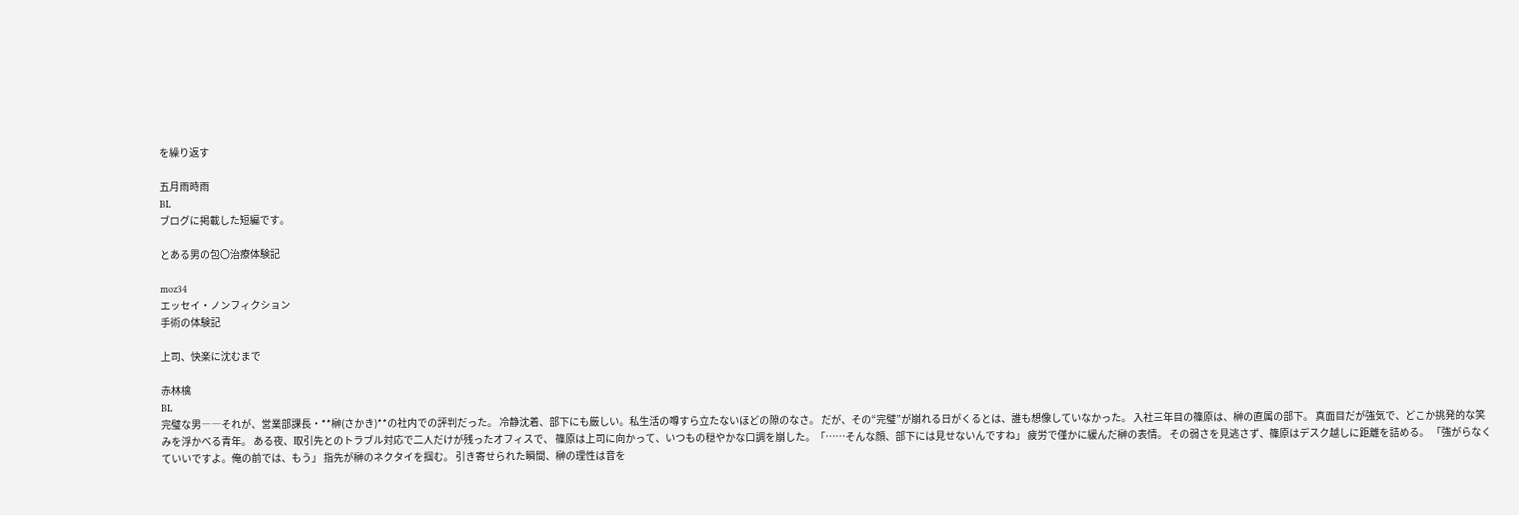を繰り返す

五月雨時雨
BL
ブログに掲載した短編です。

とある男の包〇治療体験記

moz34
エッセイ・ノンフィクション
手術の体験記

上司、快楽に沈むまで

赤林檎
BL
完璧な男――それが、営業部課長・**榊(さかき)**の社内での評判だった。 冷静沈着、部下にも厳しい。私生活の噂すら立たないほどの隙のなさ。 だが、その“完璧”が崩れる日がくるとは、誰も想像していなかった。 入社三年目の篠原は、榊の直属の部下。 真面目だが強気で、どこか挑発的な笑みを浮かべる青年。 ある夜、取引先とのトラブル対応で二人だけが残ったオフィスで、 篠原は上司に向かって、いつもの穏やかな口調を崩した。「……そんな顔、部下には見せないんですね」 疲労で僅かに緩んだ榊の表情。 その弱さを見逃さず、篠原はデスク越しに距離を詰める。 「強がらなくていいですよ。俺の前では、もう」 指先が榊のネクタイを掴む。 引き寄せられた瞬間、榊の理性は音を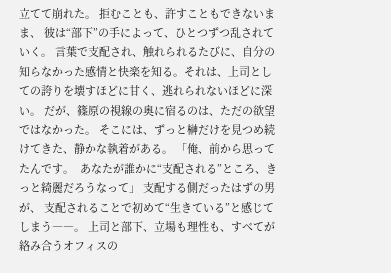立てて崩れた。 拒むことも、許すこともできないまま、 彼は“部下”の手によって、ひとつずつ乱されていく。 言葉で支配され、触れられるたびに、自分の知らなかった感情と快楽を知る。それは、上司としての誇りを壊すほどに甘く、逃れられないほどに深い。 だが、篠原の視線の奥に宿るのは、ただの欲望ではなかった。 そこには、ずっと榊だけを見つめ続けてきた、静かな執着がある。 「俺、前から思ってたんです。  あなたが誰かに“支配される”ところ、きっと綺麗だろうなって」 支配する側だったはずの男が、 支配されることで初めて“生きている”と感じてしまう――。 上司と部下、立場も理性も、すべてが絡み合うオフィスの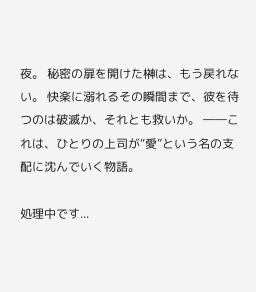夜。 秘密の扉を開けた榊は、もう戻れない。 快楽に溺れるその瞬間まで、彼を待つのは破滅か、それとも救いか。 ――これは、ひとりの上司が“愛”という名の支配に沈んでいく物語。

処理中です...